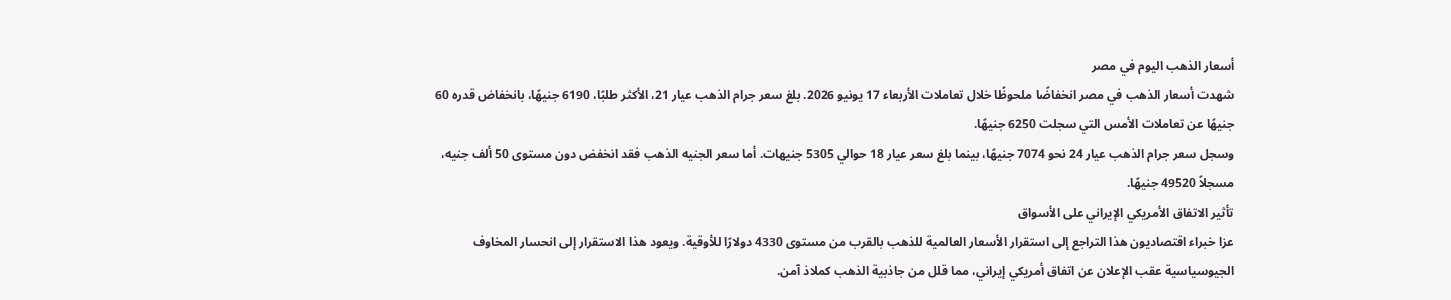أسعار الذهب اليوم في مصر
شهدت أسعار الذهب في مصر انخفاضًا ملحوظًا خلال تعاملات الأربعاء 17 يونيو 2026. بلغ سعر جرام الذهب عيار 21، الأكثر طلبًا، 6190 جنيهًا، بانخفاض قدره 60 جنيهًا عن تعاملات الأمس التي سجلت 6250 جنيهًا.
وسجل سعر جرام الذهب عيار 24 نحو 7074 جنيهًا، بينما بلغ سعر عيار 18 حوالي 5305 جنيهات. أما سعر الجنيه الذهب فقد انخفض دون مستوى 50 ألف جنيه، مسجلاً 49520 جنيهًا.
تأثير الاتفاق الأمريكي الإيراني على الأسواق
عزا خبراء اقتصاديون هذا التراجع إلى استقرار الأسعار العالمية للذهب بالقرب من مستوى 4330 دولارًا للأوقية. ويعود هذا الاستقرار إلى انحسار المخاوف الجيوسياسية عقب الإعلان عن اتفاق أمريكي إيراني، مما قلل من جاذبية الذهب كملاذ آمن.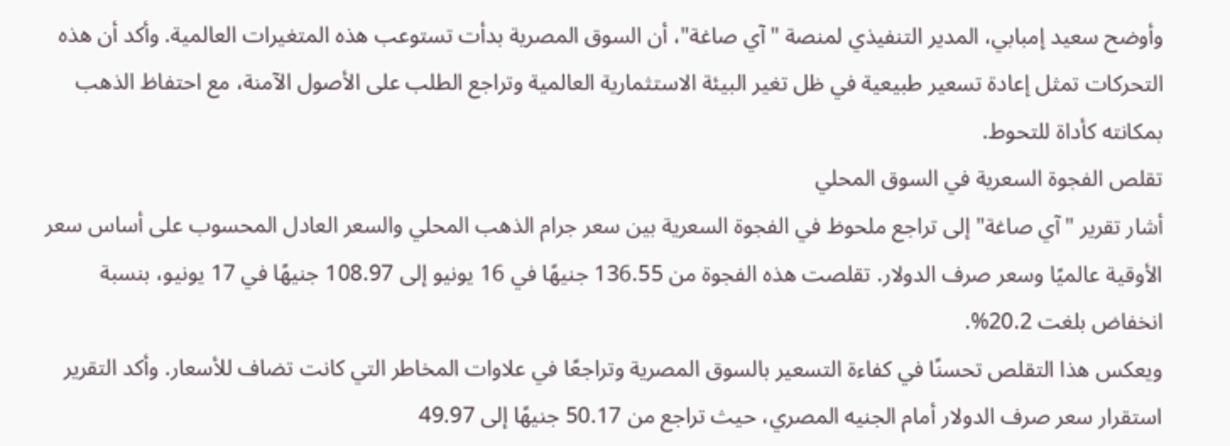وأوضح سعيد إمبابي، المدير التنفيذي لمنصة "آي صاغة"، أن السوق المصرية بدأت تستوعب هذه المتغيرات العالمية. وأكد أن هذه التحركات تمثل إعادة تسعير طبيعية في ظل تغير البيئة الاستثمارية العالمية وتراجع الطلب على الأصول الآمنة، مع احتفاظ الذهب بمكانته كأداة للتحوط.
تقلص الفجوة السعرية في السوق المحلي
أشار تقرير "آي صاغة" إلى تراجع ملحوظ في الفجوة السعرية بين سعر جرام الذهب المحلي والسعر العادل المحسوب على أساس سعر الأوقية عالميًا وسعر صرف الدولار. تقلصت هذه الفجوة من 136.55 جنيهًا في 16 يونيو إلى 108.97 جنيهًا في 17 يونيو، بنسبة انخفاض بلغت 20.2%.
ويعكس هذا التقلص تحسنًا في كفاءة التسعير بالسوق المصرية وتراجعًا في علاوات المخاطر التي كانت تضاف للأسعار. وأكد التقرير استقرار سعر صرف الدولار أمام الجنيه المصري، حيث تراجع من 50.17 جنيهًا إلى 49.97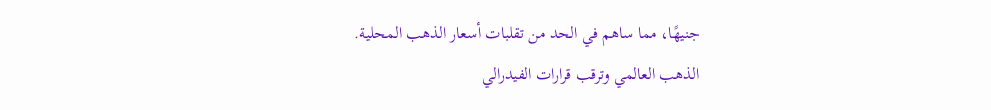جنيهًا، مما ساهم في الحد من تقلبات أسعار الذهب المحلية.
الذهب العالمي وترقب قرارات الفيدرالي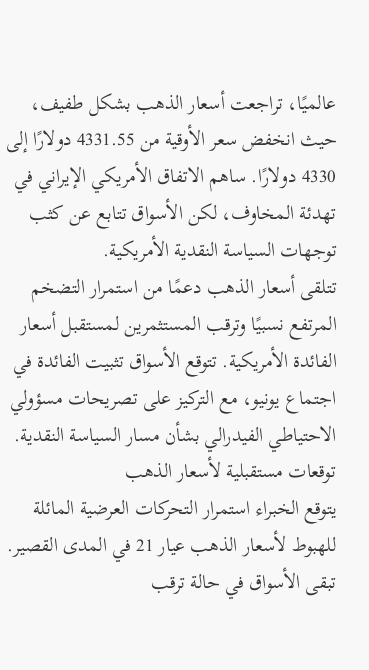عالميًا، تراجعت أسعار الذهب بشكل طفيف، حيث انخفض سعر الأوقية من 4331.55 دولارًا إلى 4330 دولارًا. ساهم الاتفاق الأمريكي الإيراني في تهدئة المخاوف، لكن الأسواق تتابع عن كثب توجهات السياسة النقدية الأمريكية.
تتلقى أسعار الذهب دعمًا من استمرار التضخم المرتفع نسبيًا وترقب المستثمرين لمستقبل أسعار الفائدة الأمريكية. تتوقع الأسواق تثبيت الفائدة في اجتماع يونيو، مع التركيز على تصريحات مسؤولي الاحتياطي الفيدرالي بشأن مسار السياسة النقدية.
توقعات مستقبلية لأسعار الذهب
يتوقع الخبراء استمرار التحركات العرضية المائلة للهبوط لأسعار الذهب عيار 21 في المدى القصير. تبقى الأسواق في حالة ترقب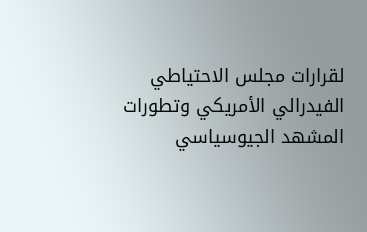لقرارات مجلس الاحتياطي الفيدرالي الأمريكي وتطورات المشهد الجيوسياسي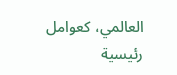العالمي، كعوامل رئيسية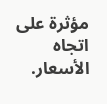مؤثرة على اتجاه الأسعار.